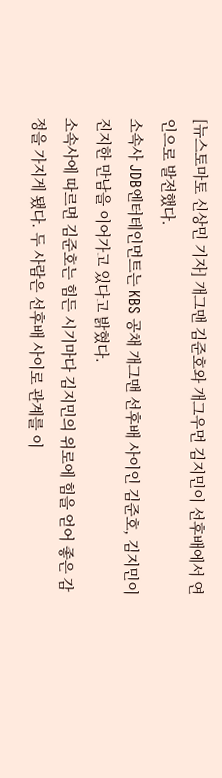[뉴스토마토 신상민 기자] 개그맨 김준호와 개그우먼 김지민이 선후배에서 연인으로 발전했다.
소속사 JDB엔터테인먼트는 KBS 공채 개그맨 선후배 사이인 김준호, 김지민이 진지한 만남을 이어가고 있다고 밝혔다.
소속사에 따르면 김준호는 힘든 시기마다 김지민의 위로에 힘을 얻어 좋은 감정을 가지게 됐다. 두 사람은 선후배 사이로 관계를 이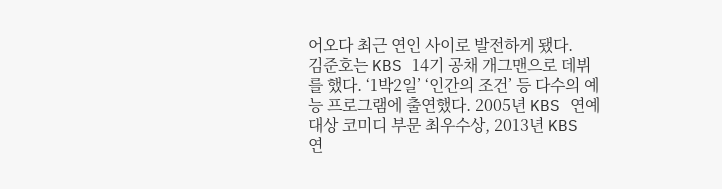어오다 최근 연인 사이로 발전하게 됐다.
김준호는 KBS 14기 공채 개그맨으로 데뷔를 했다. ‘1박2일’ ‘인간의 조건’ 등 다수의 예능 프로그램에 출연했다. 2005년 KBS 연예대상 코미디 부문 최우수상, 2013년 KBS 연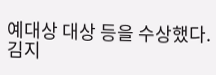예대상 대상 등을 수상했다.
김지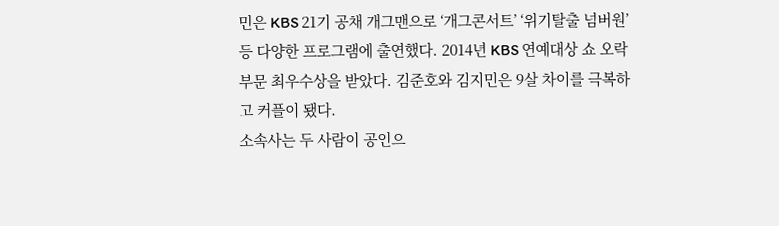민은 KBS 21기 공채 개그맨으로 ‘개그콘서트’ ‘위기탈출 넘버원’ 등 다양한 프로그램에 출연했다. 2014년 KBS 연예대상 쇼 오락 부문 최우수상을 받았다. 김준호와 김지민은 9살 차이를 극복하고 커플이 됐다.
소속사는 두 사람이 공인으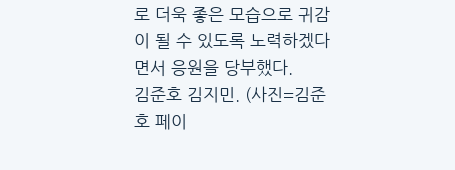로 더욱 좋은 모습으로 귀감이 될 수 있도록 노력하겠다면서 응원을 당부했다.
김준호 김지민. (사진=김준호 페이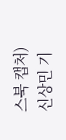스북 캡처)
신상민 기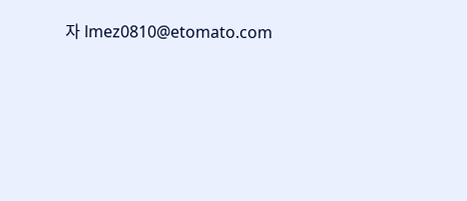자 lmez0810@etomato.com